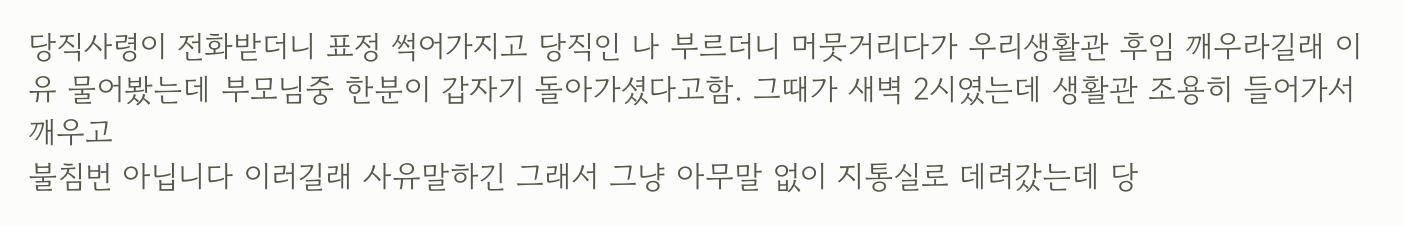당직사령이 전화받더니 표정 썩어가지고 당직인 나 부르더니 머뭇거리다가 우리생활관 후임 깨우라길래 이유 물어봤는데 부모님중 한분이 갑자기 돌아가셨다고함. 그때가 새벽 2시였는데 생활관 조용히 들어가서 깨우고
불침번 아닙니다 이러길래 사유말하긴 그래서 그냥 아무말 없이 지통실로 데려갔는데 당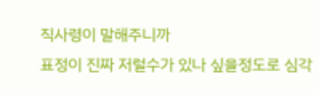직사령이 말해주니까
표정이 진짜 저럴수가 있나 싶을정도로 심각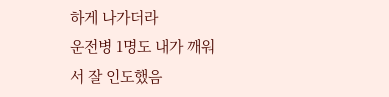하게 나가더라
운전병 1명도 내가 깨워서 잘 인도했음